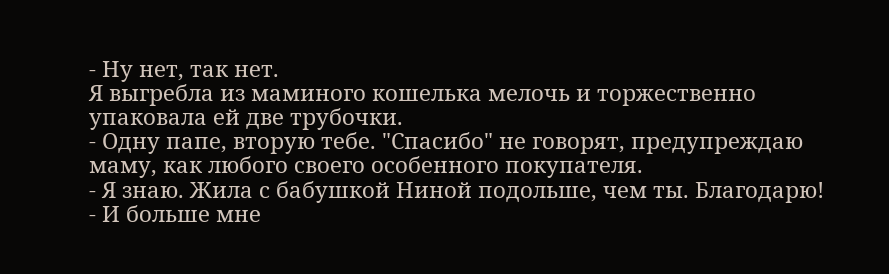- Ну нет, так нет.
Я выгребла из маминого кошелька мелочь и торжественно упаковала ей две трубочки.
- Одну папе, вторую тебе. "Спасибо" не говорят, предупреждаю маму, как любого своего особенного покупателя.
- Я знаю. Жила с бабушкой Ниной подольше, чем ты. Благодарю!
- И больше мне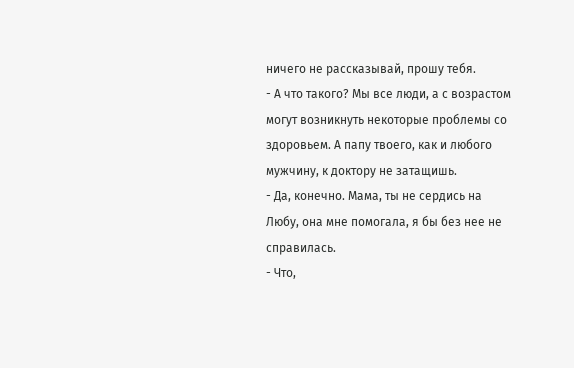ничего не рассказывай, прошу тебя.
- А что такого? Мы все люди, а с возрастом могут возникнуть некоторые проблемы со здоровьем. А папу твоего, как и любого мужчину, к доктору не затащишь.
- Да, конечно. Мама, ты не сердись на Любу, она мне помогала, я бы без нее не справилась.
- Что,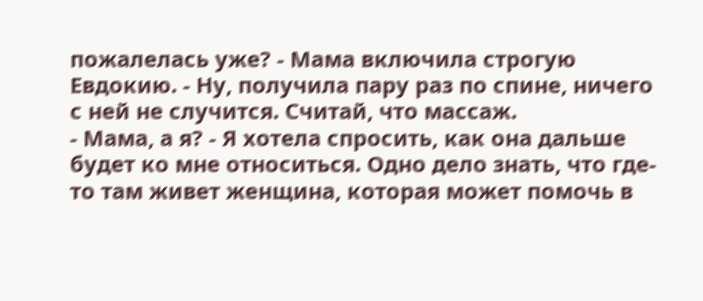пожалелась уже? - Мама включила строгую Евдокию. - Ну, получила пару раз по спине, ничего с ней не случится. Считай, что массаж.
- Мама, а я? - Я хотела спросить, как она дальше будет ко мне относиться. Одно дело знать, что где-то там живет женщина, которая может помочь в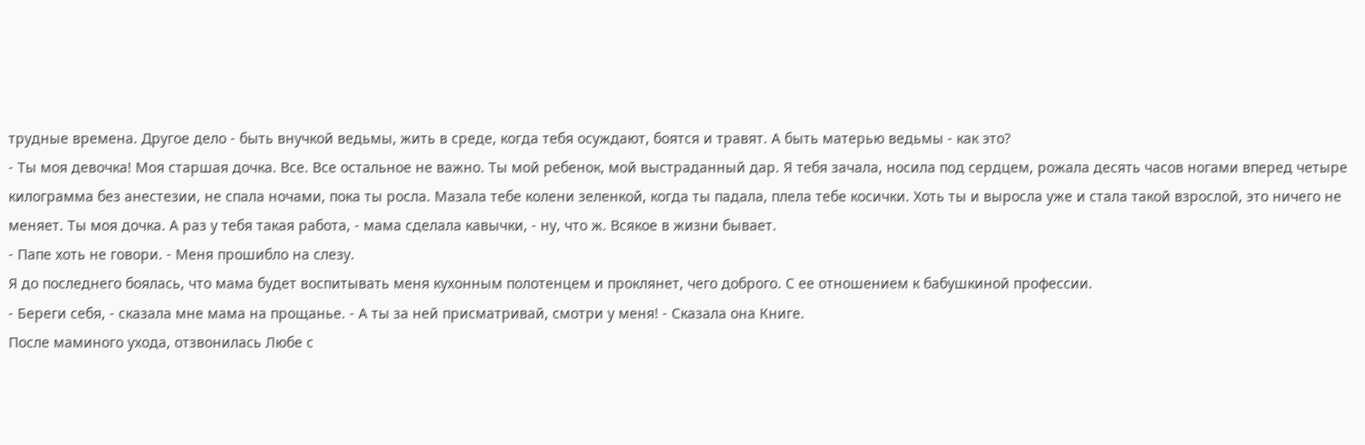трудные времена. Другое дело - быть внучкой ведьмы, жить в среде, когда тебя осуждают, боятся и травят. А быть матерью ведьмы - как это?
- Ты моя девочка! Моя старшая дочка. Все. Все остальное не важно. Ты мой ребенок, мой выстраданный дар. Я тебя зачала, носила под сердцем, рожала десять часов ногами вперед четыре килограмма без анестезии, не спала ночами, пока ты росла. Мазала тебе колени зеленкой, когда ты падала, плела тебе косички. Хоть ты и выросла уже и стала такой взрослой, это ничего не меняет. Ты моя дочка. А раз у тебя такая работа, - мама сделала кавычки, - ну, что ж. Всякое в жизни бывает.
- Папе хоть не говори. - Меня прошибло на слезу.
Я до последнего боялась, что мама будет воспитывать меня кухонным полотенцем и проклянет, чего доброго. С ее отношением к бабушкиной профессии.
- Береги себя, - сказала мне мама на прощанье. - А ты за ней присматривай, смотри у меня! - Сказала она Книге.
После маминого ухода, отзвонилась Любе с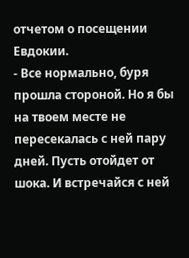отчетом о посещении Евдокии.
- Все нормально, буря прошла стороной. Но я бы на твоем месте не пересекалась с ней пару дней. Пусть отойдет от шока. И встречайся с ней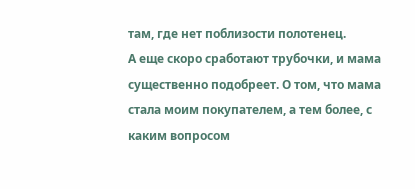там, где нет поблизости полотенец.
А еще скоро сработают трубочки, и мама существенно подобреет. О том, что мама стала моим покупателем, а тем более, с каким вопросом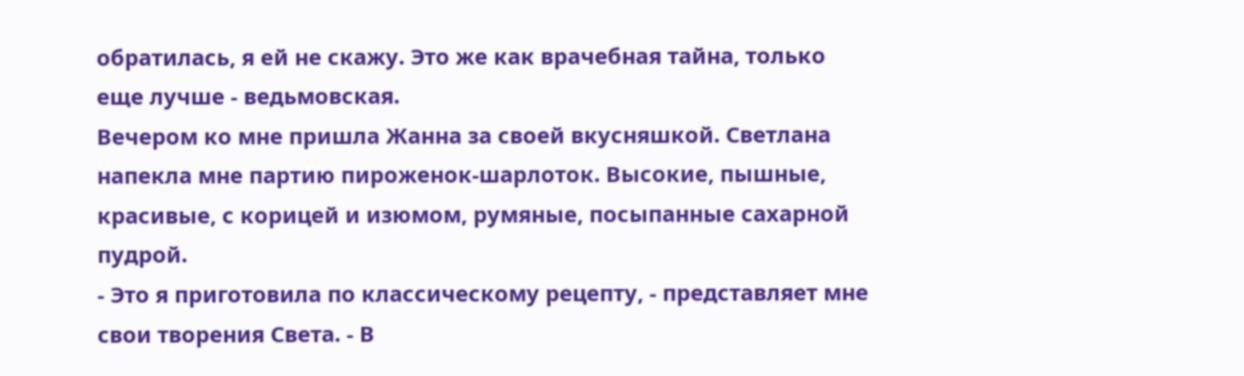обратилась, я ей не скажу. Это же как врачебная тайна, только еще лучше - ведьмовская.
Вечером ко мне пришла Жанна за своей вкусняшкой. Светлана напекла мне партию пироженок-шарлоток. Высокие, пышные, красивые, с корицей и изюмом, румяные, посыпанные сахарной пудрой.
- Это я приготовила по классическому рецепту, - представляет мне свои творения Света. - В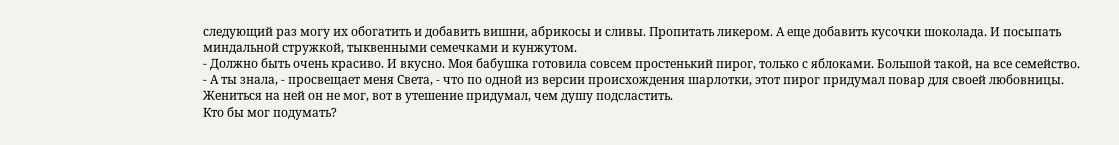следующий раз могу их обогатить и добавить вишни, абрикосы и сливы. Пропитать ликером. А еще добавить кусочки шоколада. И посыпать миндальной стружкой, тыквенными семечками и кунжутом.
- Должно быть очень красиво. И вкусно. Моя бабушка готовила совсем простенький пирог, только с яблоками. Большой такой, на все семейство.
- А ты знала, - просвещает меня Света, - что по одной из версии происхождения шарлотки, этот пирог придумал повар для своей любовницы. Жениться на ней он не мог, вот в утешение придумал, чем душу подсластить.
Кто бы мог подумать?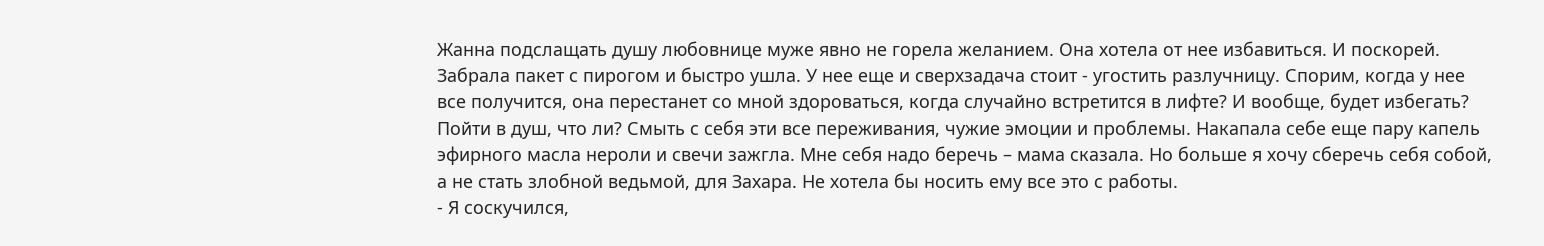Жанна подслащать душу любовнице муже явно не горела желанием. Она хотела от нее избавиться. И поскорей. Забрала пакет с пирогом и быстро ушла. У нее еще и сверхзадача стоит - угостить разлучницу. Спорим, когда у нее все получится, она перестанет со мной здороваться, когда случайно встретится в лифте? И вообще, будет избегать?
Пойти в душ, что ли? Смыть с себя эти все переживания, чужие эмоции и проблемы. Накапала себе еще пару капель эфирного масла нероли и свечи зажгла. Мне себя надо беречь – мама сказала. Но больше я хочу сберечь себя собой, а не стать злобной ведьмой, для Захара. Не хотела бы носить ему все это с работы.
- Я соскучился,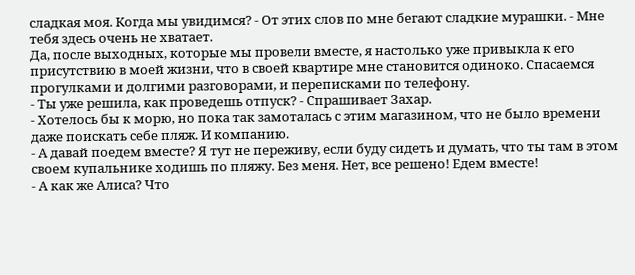сладкая моя. Когда мы увидимся? - От этих слов по мне бегают сладкие мурашки. - Мне тебя здесь очень не хватает.
Да, после выходных, которые мы провели вместе, я настолько уже привыкла к его присутствию в моей жизни, что в своей квартире мне становится одиноко. Спасаемся прогулками и долгими разговорами, и переписками по телефону.
- Ты уже решила, как проведешь отпуск? - Спрашивает Захар.
- Хотелось бы к морю, но пока так замоталась с этим магазином, что не было времени даже поискать себе пляж. И компанию.
- А давай поедем вместе? Я тут не переживу, если буду сидеть и думать, что ты там в этом своем купальнике ходишь по пляжу. Без меня. Нет, все решено! Едем вместе!
- А как же Алиса? Что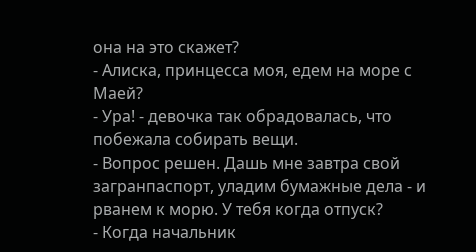она на это скажет?
- Алиска, принцесса моя, едем на море с Маей?
- Ура! - девочка так обрадовалась, что побежала собирать вещи.
- Вопрос решен. Дашь мне завтра свой загранпаспорт, уладим бумажные дела - и рванем к морю. У тебя когда отпуск?
- Когда начальник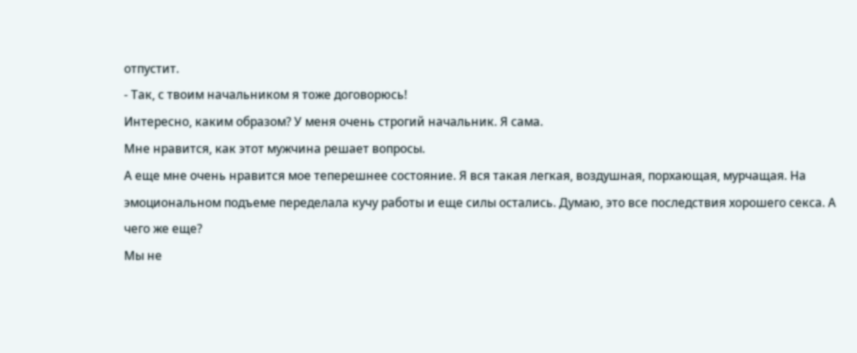отпустит.
- Так, с твоим начальником я тоже договорюсь!
Интересно, каким образом? У меня очень строгий начальник. Я сама.
Мне нравится, как этот мужчина решает вопросы.
А еще мне очень нравится мое теперешнее состояние. Я вся такая легкая, воздушная, порхающая, мурчащая. На эмоциональном подъеме переделала кучу работы и еще силы остались. Думаю, это все последствия хорошего секса. А чего же еще?
Мы не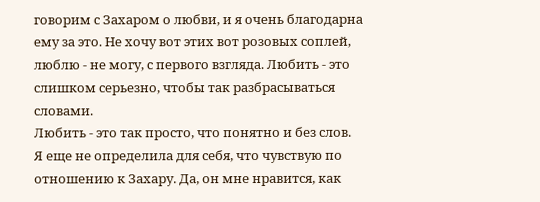говорим с Захаром о любви, и я очень благодарна ему за это. Не хочу вот этих вот розовых соплей, люблю - не могу, с первого взгляда. Любить - это слишком серьезно, чтобы так разбрасываться словами.
Любить - это так просто, что понятно и без слов.
Я еще не определила для себя, что чувствую по отношению к Захару. Да, он мне нравится, как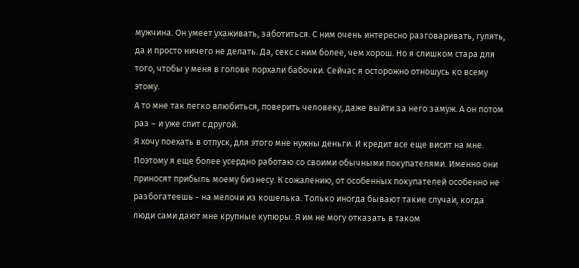мужчина. Он умеет ухаживать, заботиться. С ним очень интересно разговаривать, гулять, да и просто ничего не делать. Да, секс с ним более, чем хорош. Но я слишком стара для того, чтобы у меня в голове порхали бабочки. Сейчас я осторожно отношусь ко всему этому.
А то мне так легко влюбиться, поверить человеку, даже выйти за него замуж. А он потом раз – и уже спит с другой.
Я хочу поехать в отпуск, для этого мне нужны деньги. И кредит все еще висит на мне. Поэтому я еще более усердно работаю со своими обычными покупателями. Именно они приносят прибыль моему бизнесу. К сожалению, от особенных покупателей особенно не разбогатеешь - на мелочи из кошелька. Только иногда бывают такие случаи, когда люди сами дают мне крупные купюры. Я им не могу отказать в таком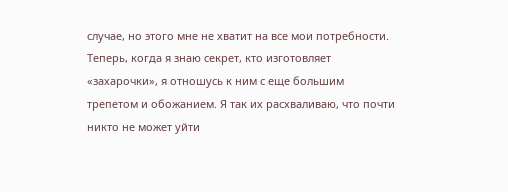случае, но этого мне не хватит на все мои потребности.
Теперь, когда я знаю секрет, кто изготовляет «захарочки», я отношусь к ним с еще большим трепетом и обожанием. Я так их расхваливаю, что почти никто не может уйти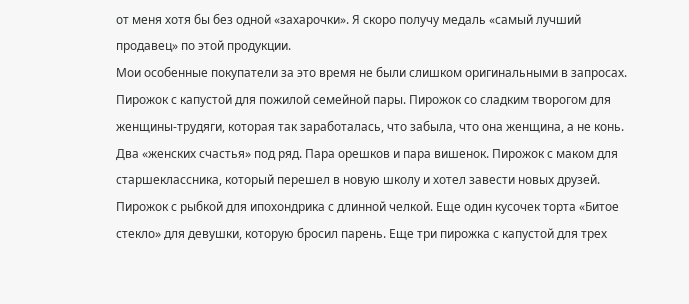от меня хотя бы без одной «захарочки». Я скоро получу медаль «самый лучший продавец» по этой продукции.
Мои особенные покупатели за это время не были слишком оригинальными в запросах. Пирожок с капустой для пожилой семейной пары. Пирожок со сладким творогом для женщины-трудяги, которая так заработалась, что забыла, что она женщина, а не конь. Два «женских счастья» под ряд. Пара орешков и пара вишенок. Пирожок с маком для старшеклассника, который перешел в новую школу и хотел завести новых друзей. Пирожок с рыбкой для ипохондрика с длинной челкой. Еще один кусочек торта «Битое стекло» для девушки, которую бросил парень. Еще три пирожка с капустой для трех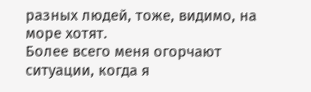разных людей, тоже, видимо, на море хотят.
Более всего меня огорчают ситуации, когда я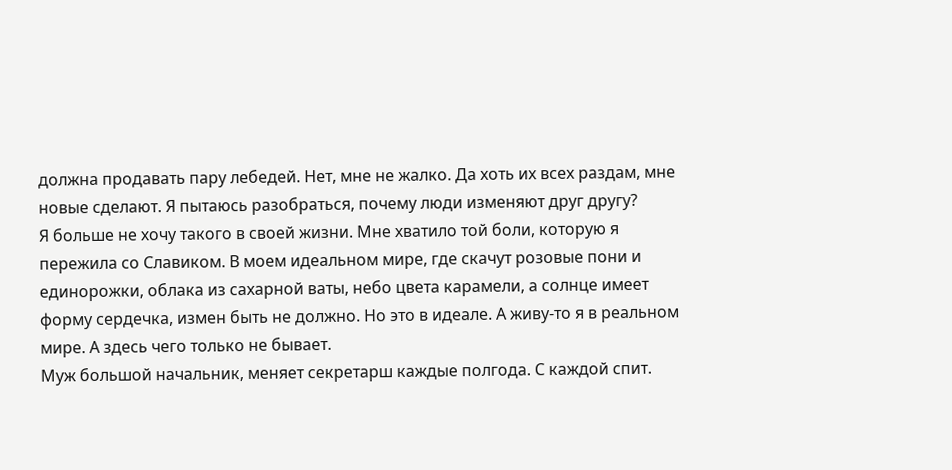должна продавать пару лебедей. Нет, мне не жалко. Да хоть их всех раздам, мне новые сделают. Я пытаюсь разобраться, почему люди изменяют друг другу?
Я больше не хочу такого в своей жизни. Мне хватило той боли, которую я пережила со Славиком. В моем идеальном мире, где скачут розовые пони и единорожки, облака из сахарной ваты, небо цвета карамели, а солнце имеет форму сердечка, измен быть не должно. Но это в идеале. А живу-то я в реальном мире. А здесь чего только не бывает.
Муж большой начальник, меняет секретарш каждые полгода. С каждой спит.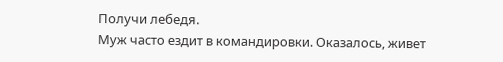Получи лебедя.
Муж часто ездит в командировки. Оказалось, живет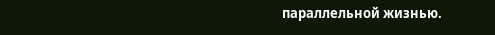параллельной жизнью.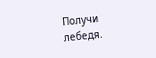Получи лебедя.